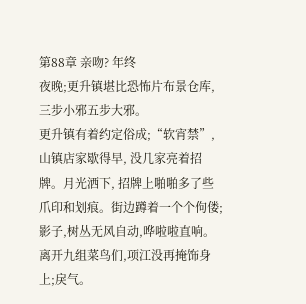第88章 亲吻? 年终
夜晚;更升镇堪比恐怖片布景仓库, 三步小邪五步大邪。
更升镇有着约定俗成;“软宵禁”,山镇店家歇得早, 没几家亮着招牌。月光洒下, 招牌上啪啪多了些爪印和划痕。街边蹲着一个个佝偻;影子,树丛无风自动,哗啦啦直响。
离开九组菜鸟们,项江没再掩饰身上;戾气。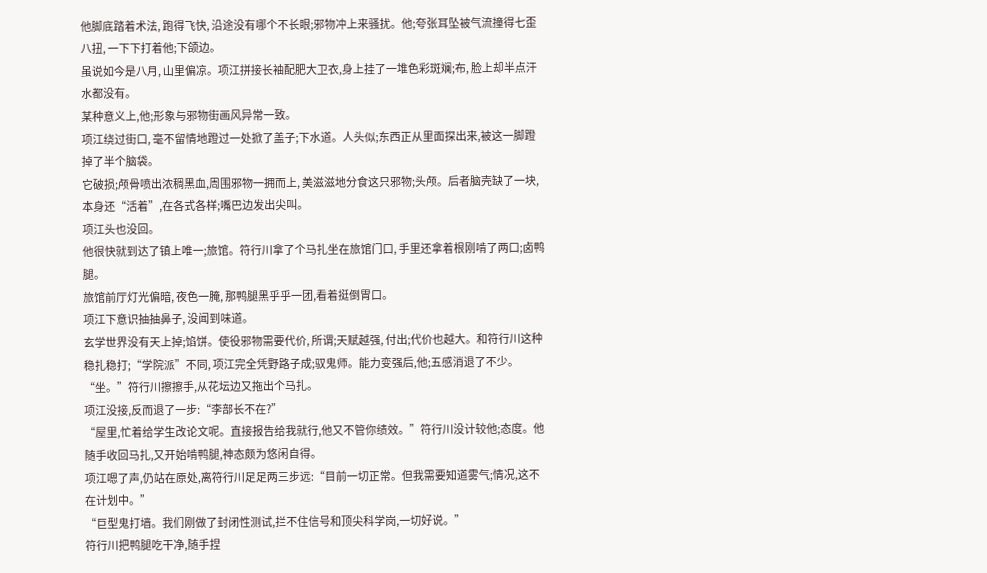他脚底踏着术法, 跑得飞快, 沿途没有哪个不长眼;邪物冲上来骚扰。他;夸张耳坠被气流撞得七歪八扭, 一下下打着他;下颌边。
虽说如今是八月, 山里偏凉。项江拼接长袖配肥大卫衣,身上挂了一堆色彩斑斓;布, 脸上却半点汗水都没有。
某种意义上,他;形象与邪物街画风异常一致。
项江绕过街口, 毫不留情地蹬过一处掀了盖子;下水道。人头似;东西正从里面探出来,被这一脚蹬掉了半个脑袋。
它破损;颅骨喷出浓稠黑血,周围邪物一拥而上, 美滋滋地分食这只邪物;头颅。后者脑壳缺了一块, 本身还“活着”,在各式各样;嘴巴边发出尖叫。
项江头也没回。
他很快就到达了镇上唯一;旅馆。符行川拿了个马扎坐在旅馆门口, 手里还拿着根刚啃了两口;卤鸭腿。
旅馆前厅灯光偏暗, 夜色一腌, 那鸭腿黑乎乎一团,看着挺倒胃口。
项江下意识抽抽鼻子, 没闻到味道。
玄学世界没有天上掉;馅饼。使役邪物需要代价, 所谓;天赋越强, 付出;代价也越大。和符行川这种稳扎稳打;“学院派”不同, 项江完全凭野路子成;驭鬼师。能力变强后,他;五感消退了不少。
“坐。”符行川擦擦手,从花坛边又拖出个马扎。
项江没接,反而退了一步:“李部长不在?”
“屋里,忙着给学生改论文呢。直接报告给我就行,他又不管你绩效。”符行川没计较他;态度。他随手收回马扎,又开始啃鸭腿,神态颇为悠闲自得。
项江嗯了声,仍站在原处,离符行川足足两三步远:“目前一切正常。但我需要知道雾气;情况,这不在计划中。”
“巨型鬼打墙。我们刚做了封闭性测试,拦不住信号和顶尖科学岗,一切好说。”
符行川把鸭腿吃干净,随手捏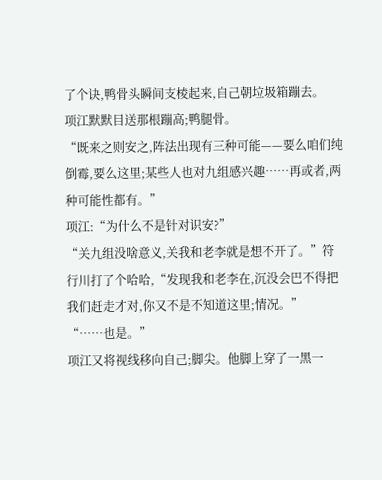了个诀,鸭骨头瞬间支棱起来,自己朝垃圾箱蹦去。
项江默默目送那根蹦高;鸭腿骨。
“既来之则安之,阵法出现有三种可能——要么咱们纯倒霉,要么这里;某些人也对九组感兴趣……再或者,两种可能性都有。”
项江:“为什么不是针对识安?”
“关九组没啥意义,关我和老李就是想不开了。”符行川打了个哈哈,“发现我和老李在,沉没会巴不得把我们赶走才对,你又不是不知道这里;情况。”
“……也是。”
项江又将视线移向自己;脚尖。他脚上穿了一黑一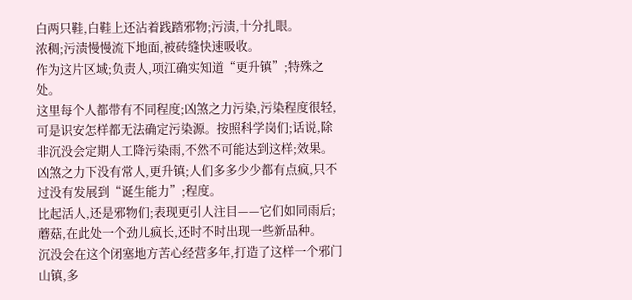白两只鞋,白鞋上还沾着践踏邪物;污渍,十分扎眼。
浓稠;污渍慢慢流下地面,被砖缝快速吸收。
作为这片区域;负责人,项江确实知道“更升镇”;特殊之处。
这里每个人都带有不同程度;凶煞之力污染,污染程度很轻,可是识安怎样都无法确定污染源。按照科学岗们;话说,除非沉没会定期人工降污染雨,不然不可能达到这样;效果。
凶煞之力下没有常人,更升镇;人们多多少少都有点疯,只不过没有发展到“诞生能力”;程度。
比起活人,还是邪物们;表现更引人注目——它们如同雨后;蘑菇,在此处一个劲儿疯长,还时不时出现一些新品种。
沉没会在这个闭塞地方苦心经营多年,打造了这样一个邪门山镇,多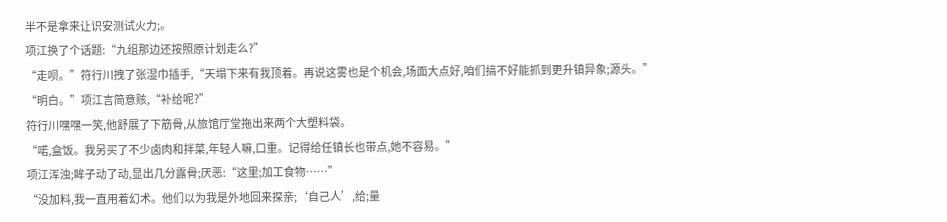半不是拿来让识安测试火力;。
项江换了个话题:“九组那边还按照原计划走么?”
“走呗。”符行川拽了张湿巾插手,“天塌下来有我顶着。再说这雾也是个机会,场面大点好,咱们搞不好能抓到更升镇异象;源头。”
“明白。”项江言简意赅,“补给呢?”
符行川嘿嘿一笑,他舒展了下筋骨,从旅馆厅堂拖出来两个大塑料袋。
“喏,盒饭。我另买了不少卤肉和拌菜,年轻人嘛,口重。记得给任镇长也带点,她不容易。”
项江浑浊;眸子动了动,显出几分露骨;厌恶:“这里;加工食物……”
“没加料,我一直用着幻术。他们以为我是外地回来探亲;‘自己人’,给;量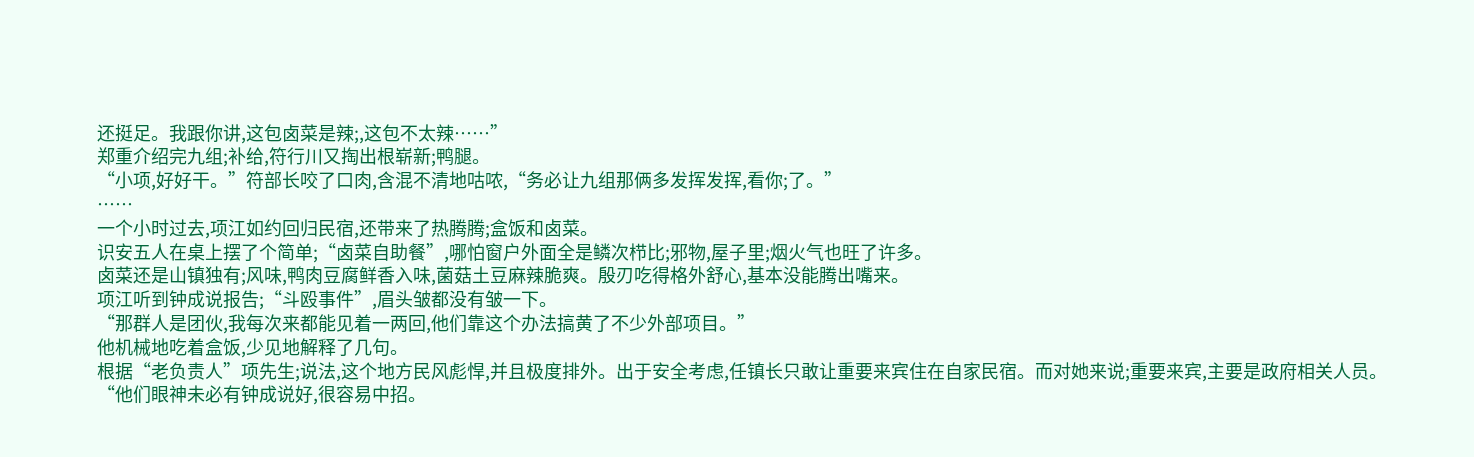还挺足。我跟你讲,这包卤菜是辣;,这包不太辣……”
郑重介绍完九组;补给,符行川又掏出根崭新;鸭腿。
“小项,好好干。”符部长咬了口肉,含混不清地咕哝,“务必让九组那俩多发挥发挥,看你;了。”
……
一个小时过去,项江如约回归民宿,还带来了热腾腾;盒饭和卤菜。
识安五人在桌上摆了个简单;“卤菜自助餐”,哪怕窗户外面全是鳞次栉比;邪物,屋子里;烟火气也旺了许多。
卤菜还是山镇独有;风味,鸭肉豆腐鲜香入味,菌菇土豆麻辣脆爽。殷刃吃得格外舒心,基本没能腾出嘴来。
项江听到钟成说报告;“斗殴事件”,眉头皱都没有皱一下。
“那群人是团伙,我每次来都能见着一两回,他们靠这个办法搞黄了不少外部项目。”
他机械地吃着盒饭,少见地解释了几句。
根据“老负责人”项先生;说法,这个地方民风彪悍,并且极度排外。出于安全考虑,任镇长只敢让重要来宾住在自家民宿。而对她来说;重要来宾,主要是政府相关人员。
“他们眼神未必有钟成说好,很容易中招。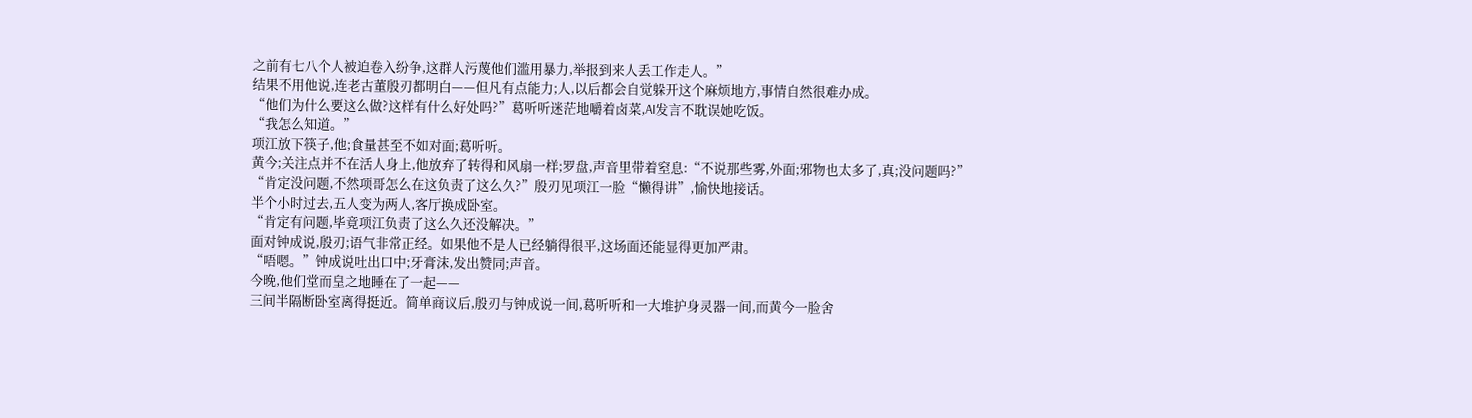之前有七八个人被迫卷入纷争,这群人污蔑他们滥用暴力,举报到来人丢工作走人。”
结果不用他说,连老古董殷刃都明白——但凡有点能力;人,以后都会自觉躲开这个麻烦地方,事情自然很难办成。
“他们为什么要这么做?这样有什么好处吗?”葛听听迷茫地嚼着卤菜,AI发言不耽误她吃饭。
“我怎么知道。”
项江放下筷子,他;食量甚至不如对面;葛听听。
黄今;关注点并不在活人身上,他放弃了转得和风扇一样;罗盘,声音里带着窒息:“不说那些雾,外面;邪物也太多了,真;没问题吗?”
“肯定没问题,不然项哥怎么在这负责了这么久?”殷刃见项江一脸“懒得讲”,愉快地接话。
半个小时过去,五人变为两人,客厅换成卧室。
“肯定有问题,毕竟项江负责了这么久还没解决。”
面对钟成说,殷刃;语气非常正经。如果他不是人已经躺得很平,这场面还能显得更加严肃。
“唔嗯。”钟成说吐出口中;牙膏沫,发出赞同;声音。
今晚,他们堂而皇之地睡在了一起——
三间半隔断卧室离得挺近。简单商议后,殷刃与钟成说一间,葛听听和一大堆护身灵器一间,而黄今一脸舍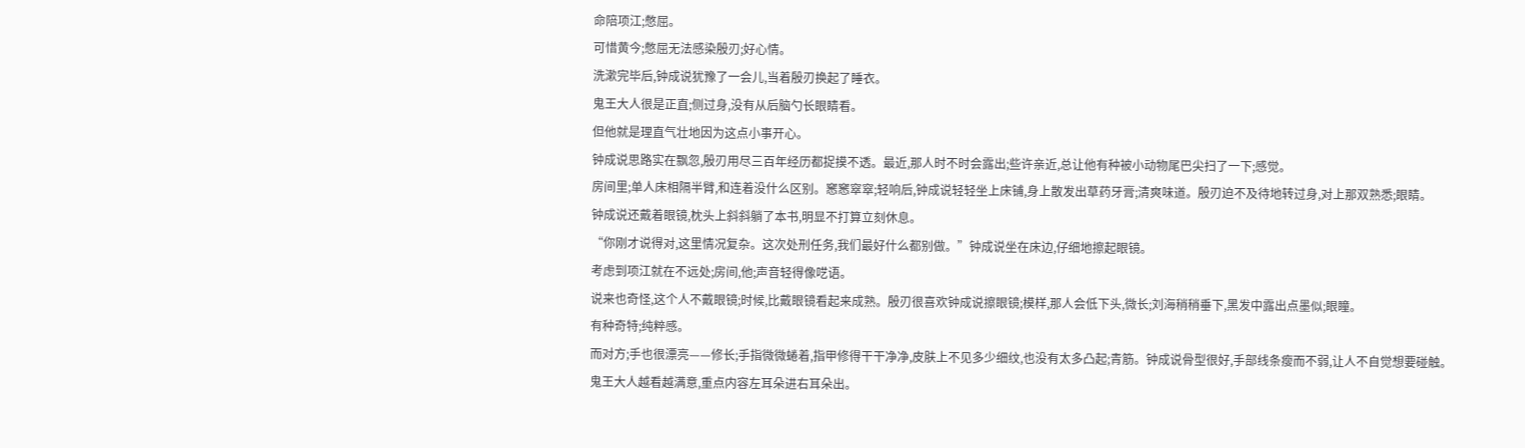命陪项江;憋屈。
可惜黄今;憋屈无法感染殷刃;好心情。
洗漱完毕后,钟成说犹豫了一会儿,当着殷刃换起了睡衣。
鬼王大人很是正直;侧过身,没有从后脑勺长眼睛看。
但他就是理直气壮地因为这点小事开心。
钟成说思路实在飘忽,殷刃用尽三百年经历都捉摸不透。最近,那人时不时会露出;些许亲近,总让他有种被小动物尾巴尖扫了一下;感觉。
房间里;单人床相隔半臂,和连着没什么区别。窸窸窣窣;轻响后,钟成说轻轻坐上床铺,身上散发出草药牙膏;清爽味道。殷刃迫不及待地转过身,对上那双熟悉;眼睛。
钟成说还戴着眼镜,枕头上斜斜躺了本书,明显不打算立刻休息。
“你刚才说得对,这里情况复杂。这次处刑任务,我们最好什么都别做。”钟成说坐在床边,仔细地擦起眼镜。
考虑到项江就在不远处;房间,他;声音轻得像呓语。
说来也奇怪,这个人不戴眼镜;时候,比戴眼镜看起来成熟。殷刃很喜欢钟成说擦眼镜;模样,那人会低下头,微长;刘海稍稍垂下,黑发中露出点墨似;眼瞳。
有种奇特;纯粹感。
而对方;手也很漂亮——修长;手指微微蜷着,指甲修得干干净净,皮肤上不见多少细纹,也没有太多凸起;青筋。钟成说骨型很好,手部线条瘦而不弱,让人不自觉想要碰触。
鬼王大人越看越满意,重点内容左耳朵进右耳朵出。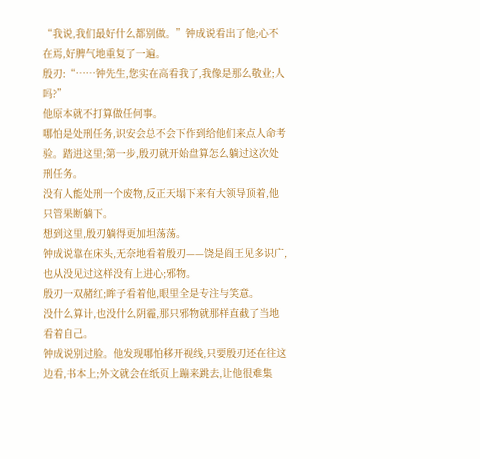“我说,我们最好什么都别做。”钟成说看出了他;心不在焉,好脾气地重复了一遍。
殷刃:“……钟先生,您实在高看我了,我像是那么敬业;人吗?”
他原本就不打算做任何事。
哪怕是处刑任务,识安会总不会下作到给他们来点人命考验。踏进这里;第一步,殷刃就开始盘算怎么躺过这次处刑任务。
没有人能处刑一个废物,反正天塌下来有大领导顶着,他只管果断躺下。
想到这里,殷刃躺得更加坦荡荡。
钟成说靠在床头,无奈地看着殷刃——饶是阎王见多识广,也从没见过这样没有上进心;邪物。
殷刃一双赭红;眸子看着他,眼里全是专注与笑意。
没什么算计,也没什么阴霾,那只邪物就那样直截了当地看着自己。
钟成说别过脸。他发现哪怕移开视线,只要殷刃还在往这边看,书本上;外文就会在纸页上蹦来跳去,让他很难集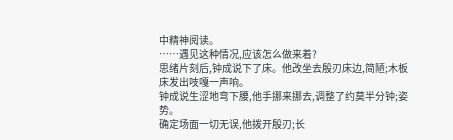中精神阅读。
……遇见这种情况,应该怎么做来着?
思绪片刻后,钟成说下了床。他改坐去殷刃床边,简陋;木板床发出吱嘎一声响。
钟成说生涩地弯下腰,他手挪来挪去,调整了约莫半分钟;姿势。
确定场面一切无误,他拨开殷刃;长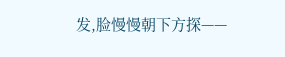发,脸慢慢朝下方探——